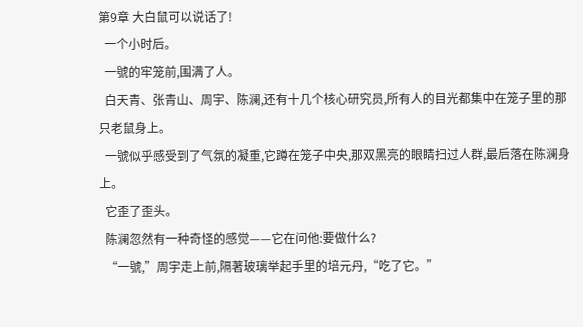第9章 大白鼠可以说话了!
  一个小时后。
  一號的牢笼前,围满了人。
  白天青、张青山、周宇、陈澜,还有十几个核心研究员,所有人的目光都集中在笼子里的那只老鼠身上。
  一號似乎感受到了气氛的凝重,它蹲在笼子中央,那双黑亮的眼睛扫过人群,最后落在陈澜身上。
  它歪了歪头。
  陈澜忽然有一种奇怪的感觉——它在问他:要做什么?
  “一號,”周宇走上前,隔著玻璃举起手里的培元丹,“吃了它。”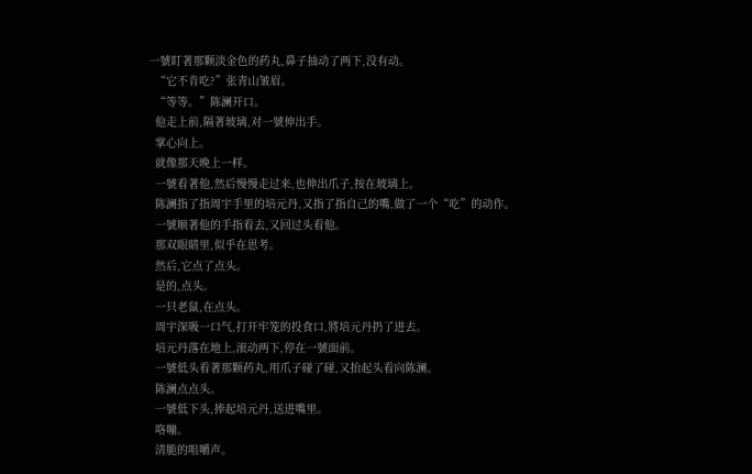一號盯著那颗淡金色的药丸,鼻子抽动了两下,没有动。
  “它不肯吃?”张青山皱眉。
  “等等。”陈澜开口。
  他走上前,隔著玻璃,对一號伸出手。
  掌心向上。
  就像那天晚上一样。
  一號看著他,然后慢慢走过来,也伸出爪子,按在玻璃上。
  陈澜指了指周宇手里的培元丹,又指了指自己的嘴,做了一个“吃”的动作。
  一號顺著他的手指看去,又回过头看他。
  那双眼睛里,似乎在思考。
  然后,它点了点头。
  是的,点头。
  一只老鼠,在点头。
  周宇深吸一口气,打开牢笼的投食口,將培元丹扔了进去。
  培元丹落在地上,滚动两下,停在一號面前。
  一號低头看著那颗药丸,用爪子碰了碰,又抬起头看向陈澜。
  陈澜点点头。
  一號低下头,捧起培元丹,送进嘴里。
  咯嘣。
  清脆的咀嚼声。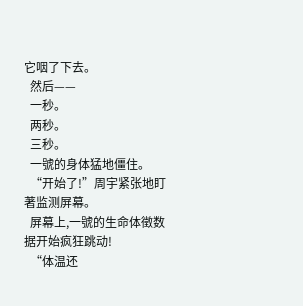它咽了下去。
  然后——
  一秒。
  两秒。
  三秒。
  一號的身体猛地僵住。
  “开始了!”周宇紧张地盯著监测屏幕。
  屏幕上,一號的生命体徵数据开始疯狂跳动!
  “体温还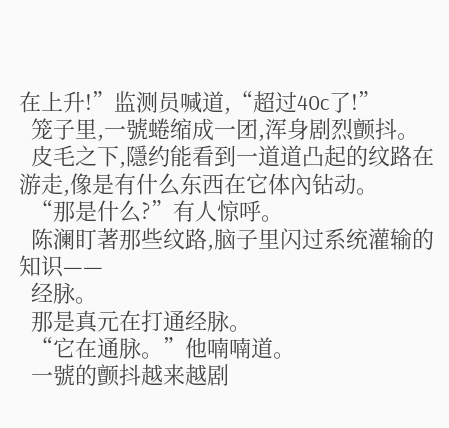在上升!”监测员喊道,“超过40c了!”
  笼子里,一號蜷缩成一团,浑身剧烈颤抖。
  皮毛之下,隱约能看到一道道凸起的纹路在游走,像是有什么东西在它体內钻动。
  “那是什么?”有人惊呼。
  陈澜盯著那些纹路,脑子里闪过系统灌输的知识——
  经脉。
  那是真元在打通经脉。
  “它在通脉。”他喃喃道。
  一號的颤抖越来越剧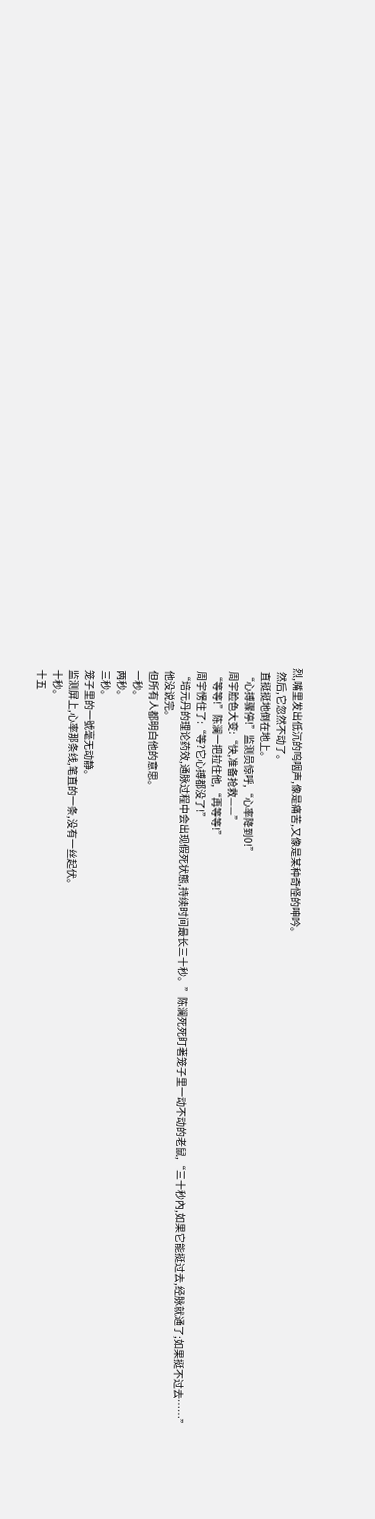烈,嘴里发出低沉的呜咽声,像是痛苦,又像是某种奇怪的呻吟。
  然后,它忽然不动了。
  直挺挺地倒在地上。
  “心搏骤停!”监测员惊呼,“心率降到0!”
  周宇脸色大变:“快,准备抢救——”
  “等等!”陈澜一把拉住他,“再等等!”
  周宇愣住了:“等?它心搏都没了!”
  “培元丹的理论药效,通脉过程中会出现假死状態,持续时间最长三十秒。”陈澜死死盯著笼子里一动不动的老鼠,“三十秒內,如果它能挺过去,经脉就通了;如果挺不过去……”
  他没说完。
  但所有人都明白他的意思。
  一秒。
  两秒。
  三秒。
  笼子里的一號毫无动静。
  监测屏上,心率那条线,笔直的一条,没有一丝起伏。
  十秒。
  十五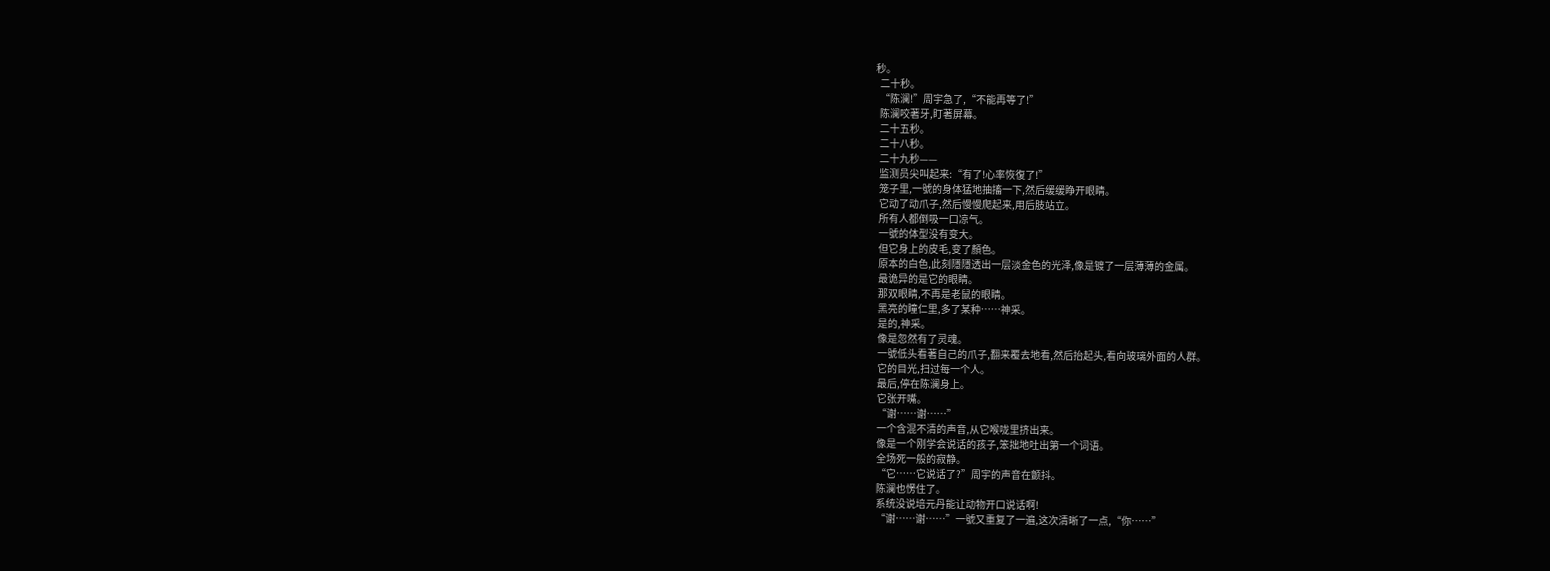秒。
  二十秒。
  “陈澜!”周宇急了,“不能再等了!”
  陈澜咬著牙,盯著屏幕。
  二十五秒。
  二十八秒。
  二十九秒——
  监测员尖叫起来:“有了!心率恢復了!”
  笼子里,一號的身体猛地抽搐一下,然后缓缓睁开眼睛。
  它动了动爪子,然后慢慢爬起来,用后肢站立。
  所有人都倒吸一口凉气。
  一號的体型没有变大。
  但它身上的皮毛,变了顏色。
  原本的白色,此刻隱隱透出一层淡金色的光泽,像是镀了一层薄薄的金属。
  最诡异的是它的眼睛。
  那双眼睛,不再是老鼠的眼睛。
  黑亮的瞳仁里,多了某种……神采。
  是的,神采。
  像是忽然有了灵魂。
  一號低头看著自己的爪子,翻来覆去地看,然后抬起头,看向玻璃外面的人群。
  它的目光,扫过每一个人。
  最后,停在陈澜身上。
  它张开嘴。
  “谢……谢……”
  一个含混不清的声音,从它喉咙里挤出来。
  像是一个刚学会说话的孩子,笨拙地吐出第一个词语。
  全场死一般的寂静。
  “它……它说话了?”周宇的声音在颤抖。
  陈澜也愣住了。
  系统没说培元丹能让动物开口说话啊!
  “谢……谢……”一號又重复了一遍,这次清晰了一点,“你……”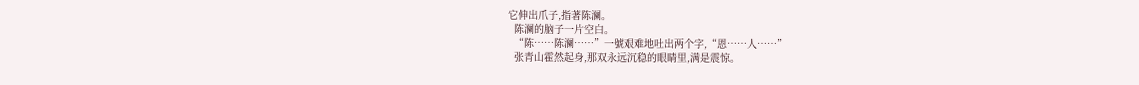它伸出爪子,指著陈澜。
  陈澜的脑子一片空白。
  “陈……陈澜……”一號艰难地吐出两个字,“恩……人……”
  张青山霍然起身,那双永远沉稳的眼睛里,满是震惊。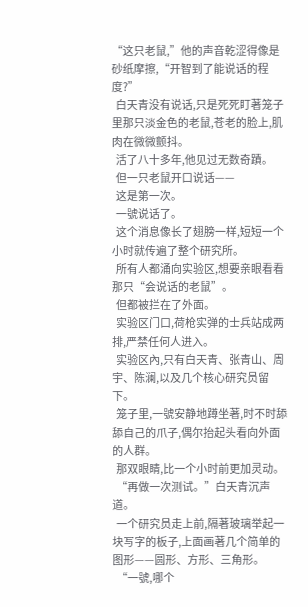“这只老鼠,”他的声音乾涩得像是砂纸摩擦,“开智到了能说话的程度?”
  白天青没有说话,只是死死盯著笼子里那只淡金色的老鼠,苍老的脸上,肌肉在微微颤抖。
  活了八十多年,他见过无数奇蹟。
  但一只老鼠开口说话——
  这是第一次。
  一號说话了。
  这个消息像长了翅膀一样,短短一个小时就传遍了整个研究所。
  所有人都涌向实验区,想要亲眼看看那只“会说话的老鼠”。
  但都被拦在了外面。
  实验区门口,荷枪实弹的士兵站成两排,严禁任何人进入。
  实验区內,只有白天青、张青山、周宇、陈澜,以及几个核心研究员留下。
  笼子里,一號安静地蹲坐著,时不时舔舔自己的爪子,偶尔抬起头看向外面的人群。
  那双眼睛,比一个小时前更加灵动。
  “再做一次测试。”白天青沉声道。
  一个研究员走上前,隔著玻璃举起一块写字的板子,上面画著几个简单的图形——圆形、方形、三角形。
  “一號,哪个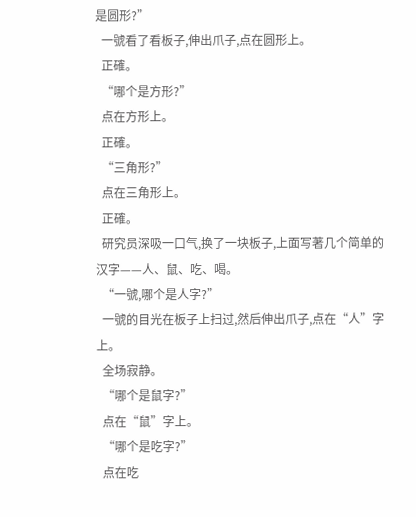是圆形?”
  一號看了看板子,伸出爪子,点在圆形上。
  正確。
  “哪个是方形?”
  点在方形上。
  正確。
  “三角形?”
  点在三角形上。
  正確。
  研究员深吸一口气,换了一块板子,上面写著几个简单的汉字——人、鼠、吃、喝。
  “一號,哪个是人字?”
  一號的目光在板子上扫过,然后伸出爪子,点在“人”字上。
  全场寂静。
  “哪个是鼠字?”
  点在“鼠”字上。
  “哪个是吃字?”
  点在吃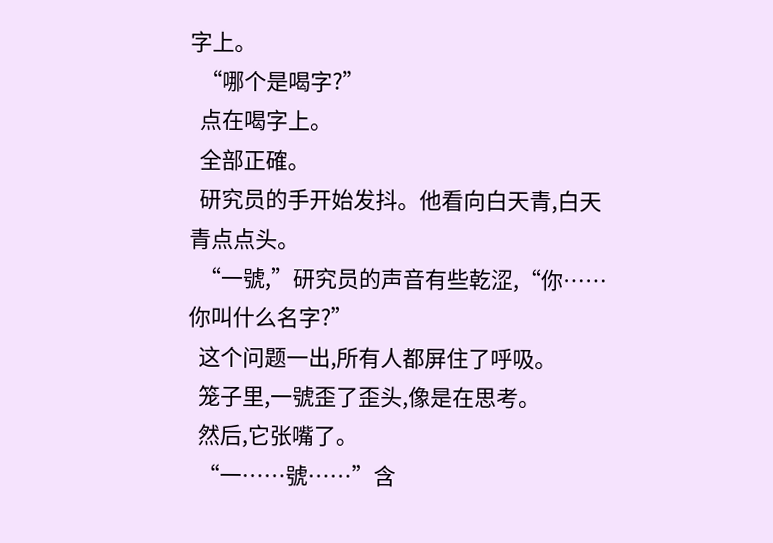字上。
  “哪个是喝字?”
  点在喝字上。
  全部正確。
  研究员的手开始发抖。他看向白天青,白天青点点头。
  “一號,”研究员的声音有些乾涩,“你……你叫什么名字?”
  这个问题一出,所有人都屏住了呼吸。
  笼子里,一號歪了歪头,像是在思考。
  然后,它张嘴了。
  “一……號……”含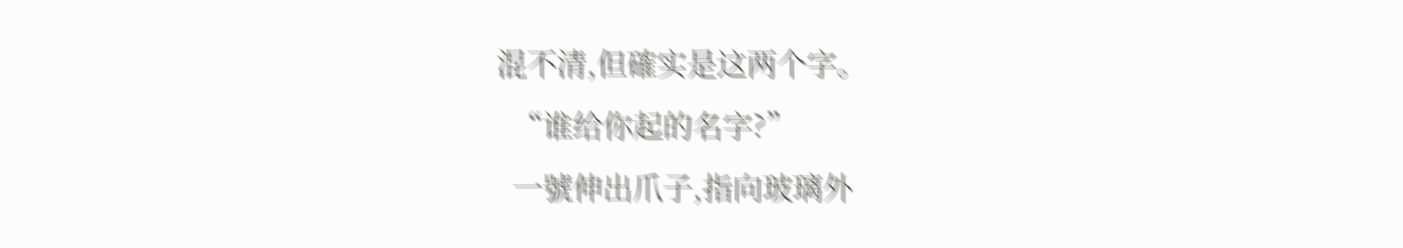混不清,但確实是这两个字。
  “谁给你起的名字?”
  一號伸出爪子,指向玻璃外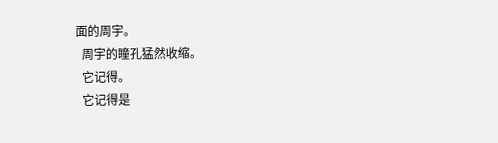面的周宇。
  周宇的瞳孔猛然收缩。
  它记得。
  它记得是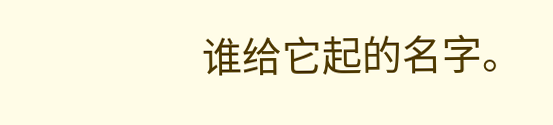谁给它起的名字。